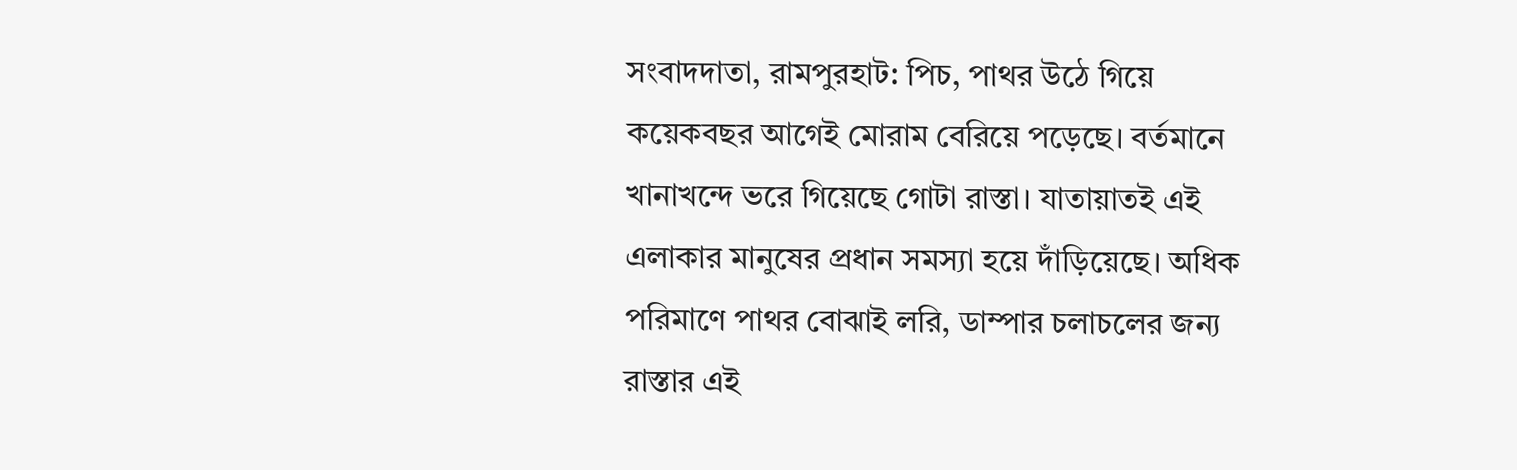সংবাদদাতা, রামপুরহাট: পিচ, পাথর উঠে গিয়ে কয়েকবছর আগেই মোরাম বেরিয়ে পড়েছে। বর্তমানে খানাখন্দে ভরে গিয়েছে গোটা রাস্তা। যাতায়াতই এই এলাকার মানুষের প্রধান সমস্যা হয়ে দাঁড়িয়েছে। অধিক পরিমাণে পাথর বোঝাই লরি, ডাম্পার চলাচলের জন্য রাস্তার এই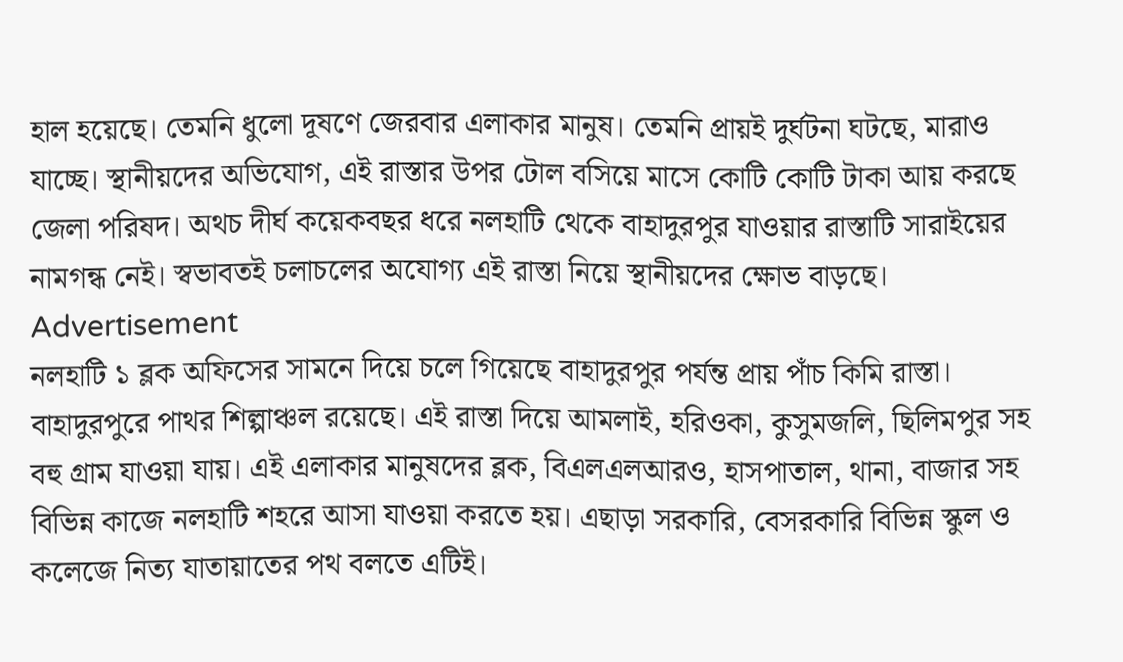হাল হয়েছে। তেমনি ধুলো দূষণে জেরবার এলাকার মানুষ। তেমনি প্রায়ই দুর্ঘটনা ঘটছে, মারাও যাচ্ছে। স্থানীয়দের অভিযোগ, এই রাস্তার উপর টোল বসিয়ে মাসে কোটি কোটি টাকা আয় করছে জেলা পরিষদ। অথচ দীর্ঘ কয়েকবছর ধরে নলহাটি থেকে বাহাদুরপুর যাওয়ার রাস্তাটি সারাইয়ের নামগন্ধ নেই। স্বভাবতই চলাচলের অযোগ্য এই রাস্তা নিয়ে স্থানীয়দের ক্ষোভ বাড়ছে।
Advertisement
নলহাটি ১ ব্লক অফিসের সামনে দিয়ে চলে গিয়েছে বাহাদুরপুর পর্যন্ত প্রায় পাঁচ কিমি রাস্তা। বাহাদুরপুরে পাথর শিল্পাঞ্চল রয়েছে। এই রাস্তা দিয়ে আমলাই, হরিওকা, কুসুমজলি, ছিলিমপুর সহ বহু গ্রাম যাওয়া যায়। এই এলাকার মানুষদের ব্লক, বিএলএলআরও, হাসপাতাল, থানা, বাজার সহ বিভিন্ন কাজে নলহাটি শহরে আসা যাওয়া করতে হয়। এছাড়া সরকারি, বেসরকারি বিভিন্ন স্কুল ও কলেজে নিত্য যাতায়াতের পথ বলতে এটিই।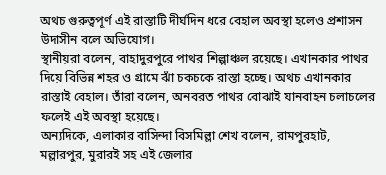অথচ গুরুত্বপূর্ণ এই রাস্তাটি দীর্ঘদিন ধরে বেহাল অবস্থা হলেও প্রশাসন উদাসীন বলে অভিযোগ।
স্থানীয়রা বলেন, বাহাদুরপুরে পাথর শিল্পাঞ্চল রয়েছে। এখানকার পাথর দিয়ে বিভিন্ন শহর ও গ্রামে ঝাঁ চকচকে রাস্তা হচ্ছে। অথচ এখানকার রাস্তাই বেহাল। তাঁরা বলেন, অনবরত পাথর বোঝাই যানবাহন চলাচলের ফলেই এই অবস্থা হয়েছে।
অন্যদিকে, এলাকার বাসিন্দা বিসমিল্লা শেখ বলেন, রামপুরহাট, মল্লারপুর, মুরারই সহ এই জেলার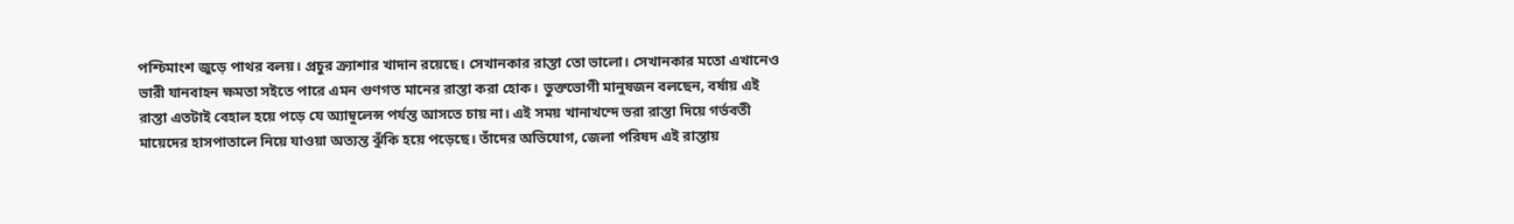পশ্চিমাংশ জুড়ে পাথর বলয়। প্রচুর ক্র্যাশার খাদান রয়েছে। সেখানকার রাস্তা তো ভালো। সেখানকার মতো এখানেও ভারী যানবাহন ক্ষমতা সইতে পারে এমন গুণগত মানের রাস্তা করা হোক। ভুক্তভোগী মানুষজন বলছেন, বর্ষায় এই রাস্তা এতটাই বেহাল হয়ে পড়ে যে অ্যাম্বুলেন্স পর্যন্ত আসতে চায় না। এই সময় খানাখন্দে ভরা রাস্তা দিয়ে গর্ভবতী মায়েদের হাসপাতালে নিয়ে যাওয়া অত্যন্ত ঝুঁকি হয়ে পড়েছে। তাঁদের অভিযোগ, জেলা পরিষদ এই রাস্তায়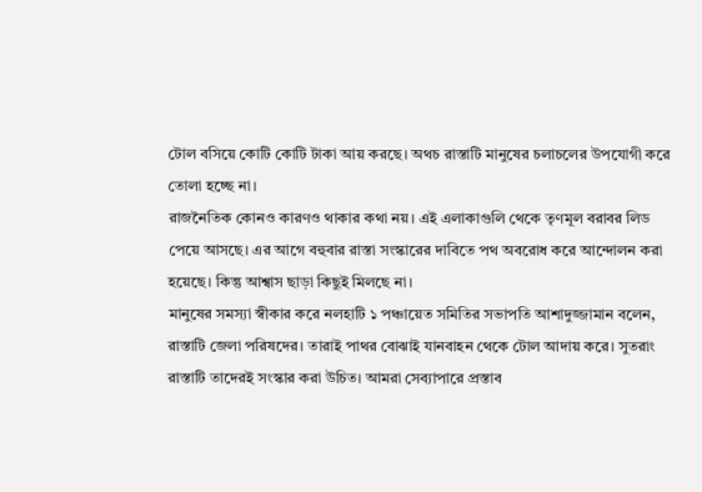টোল বসিয়ে কোটি কোটি টাকা আয় করছে। অথচ রাস্তাটি মানুষের চলাচলের উপযোগী করে তোলা হচ্ছে না।
রাজনৈতিক কোনও কারণও থাকার কথা নয়। এই এলাকাগুলি থেকে তৃণমূল বরাবর লিড পেয়ে আসছে। এর আগে বহুবার রাস্তা সংস্কারের দাবিতে পথ অবরোধ করে আন্দোলন করা হয়েছে। কিন্তু আশ্বাস ছাড়া কিছুই মিলছে না।
মানুষের সমস্যা স্বীকার করে নলহাটি ১ পঞ্চায়েত সমিতির সভাপতি আশাদুজ্জামান বলেন, রাস্তাটি জেলা পরিষদের। তারাই পাথর বোঝাই যানবাহন থেকে টোল আদায় করে। সুতরাং রাস্তাটি তাদেরই সংস্কার করা উচিত। আমরা সেব্যাপারে প্রস্তাব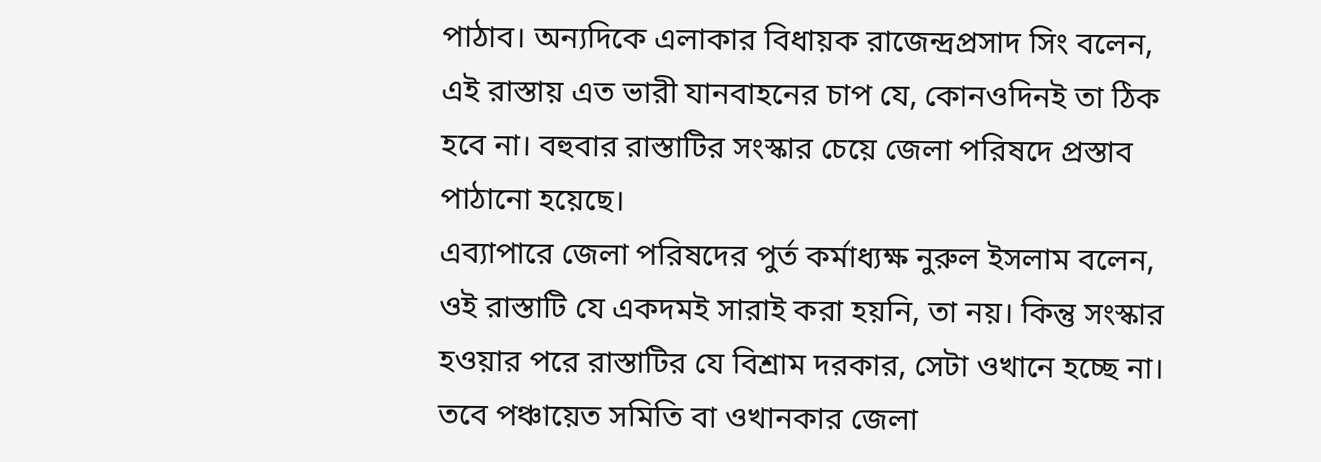পাঠাব। অন্যদিকে এলাকার বিধায়ক রাজেন্দ্রপ্রসাদ সিং বলেন, এই রাস্তায় এত ভারী যানবাহনের চাপ যে, কোনওদিনই তা ঠিক হবে না। বহুবার রাস্তাটির সংস্কার চেয়ে জেলা পরিষদে প্রস্তাব পাঠানো হয়েছে।
এব্যাপারে জেলা পরিষদের পুর্ত কর্মাধ্যক্ষ নুরুল ইসলাম বলেন, ওই রাস্তাটি যে একদমই সারাই করা হয়নি, তা নয়। কিন্তু সংস্কার হওয়ার পরে রাস্তাটির যে বিশ্রাম দরকার, সেটা ওখানে হচ্ছে না। তবে পঞ্চায়েত সমিতি বা ওখানকার জেলা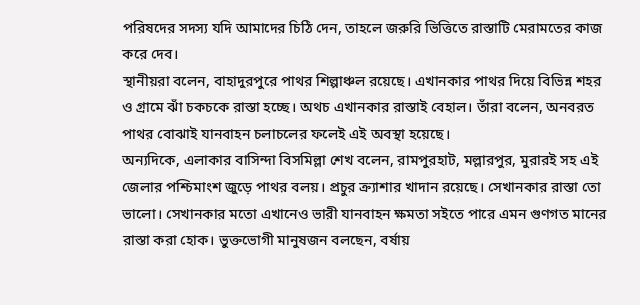পরিষদের সদস্য যদি আমাদের চিঠি দেন, তাহলে জরুরি ভিত্তিতে রাস্তাটি মেরামতের কাজ করে দেব।
স্থানীয়রা বলেন, বাহাদুরপুরে পাথর শিল্পাঞ্চল রয়েছে। এখানকার পাথর দিয়ে বিভিন্ন শহর ও গ্রামে ঝাঁ চকচকে রাস্তা হচ্ছে। অথচ এখানকার রাস্তাই বেহাল। তাঁরা বলেন, অনবরত পাথর বোঝাই যানবাহন চলাচলের ফলেই এই অবস্থা হয়েছে।
অন্যদিকে, এলাকার বাসিন্দা বিসমিল্লা শেখ বলেন, রামপুরহাট, মল্লারপুর, মুরারই সহ এই জেলার পশ্চিমাংশ জুড়ে পাথর বলয়। প্রচুর ক্র্যাশার খাদান রয়েছে। সেখানকার রাস্তা তো ভালো। সেখানকার মতো এখানেও ভারী যানবাহন ক্ষমতা সইতে পারে এমন গুণগত মানের রাস্তা করা হোক। ভুক্তভোগী মানুষজন বলছেন, বর্ষায়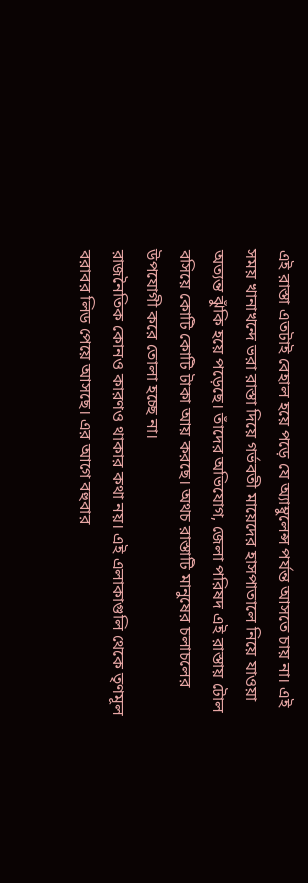এই রাস্তা এতটাই বেহাল হয়ে পড়ে যে অ্যাম্বুলেন্স পর্যন্ত আসতে চায় না। এই সময় খানাখন্দে ভরা রাস্তা দিয়ে গর্ভবতী মায়েদের হাসপাতালে নিয়ে যাওয়া অত্যন্ত ঝুঁকি হয়ে পড়েছে। তাঁদের অভিযোগ, জেলা পরিষদ এই রাস্তায় টোল বসিয়ে কোটি কোটি টাকা আয় করছে। অথচ রাস্তাটি মানুষের চলাচলের উপযোগী করে তোলা হচ্ছে না।
রাজনৈতিক কোনও কারণও থাকার কথা নয়। এই এলাকাগুলি থেকে তৃণমূল বরাবর লিড পেয়ে আসছে। এর আগে বহুবার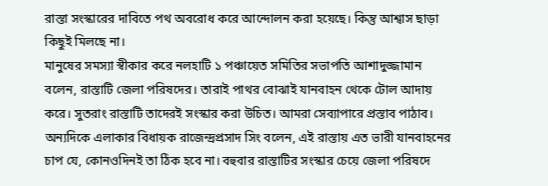রাস্তা সংস্কারের দাবিতে পথ অবরোধ করে আন্দোলন করা হয়েছে। কিন্তু আশ্বাস ছাড়া কিছুই মিলছে না।
মানুষের সমস্যা স্বীকার করে নলহাটি ১ পঞ্চায়েত সমিতির সভাপতি আশাদুজ্জামান বলেন, রাস্তাটি জেলা পরিষদের। তারাই পাথর বোঝাই যানবাহন থেকে টোল আদায় করে। সুতরাং রাস্তাটি তাদেরই সংস্কার করা উচিত। আমরা সেব্যাপারে প্রস্তাব পাঠাব। অন্যদিকে এলাকার বিধায়ক রাজেন্দ্রপ্রসাদ সিং বলেন, এই রাস্তায় এত ভারী যানবাহনের চাপ যে, কোনওদিনই তা ঠিক হবে না। বহুবার রাস্তাটির সংস্কার চেয়ে জেলা পরিষদে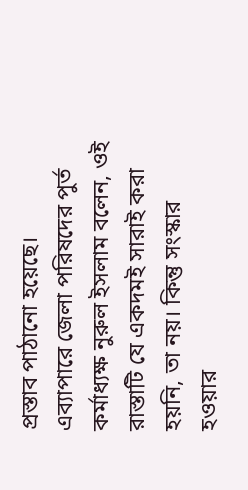প্রস্তাব পাঠানো হয়েছে।
এব্যাপারে জেলা পরিষদের পুর্ত কর্মাধ্যক্ষ নুরুল ইসলাম বলেন, ওই রাস্তাটি যে একদমই সারাই করা হয়নি, তা নয়। কিন্তু সংস্কার হওয়ার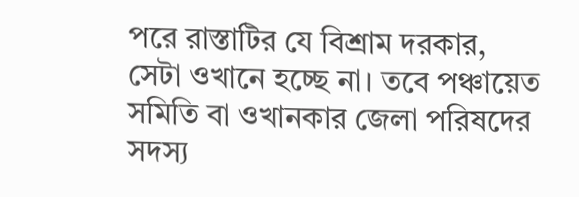পরে রাস্তাটির যে বিশ্রাম দরকার, সেটা ওখানে হচ্ছে না। তবে পঞ্চায়েত সমিতি বা ওখানকার জেলা পরিষদের সদস্য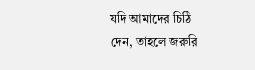যদি আমাদের চিঠি দেন, তাহলে জরুরি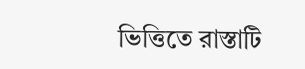ভিত্তিতে রাস্তাটি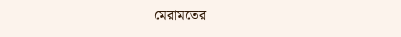মেরামতের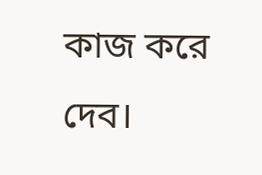কাজ করে দেব।